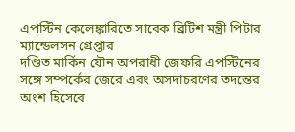এপস্টিন কেলেঙ্কারিতে সাবেক ব্রিটিশ মন্ত্রী পিটার ম্যান্ডেলসন গ্রেপ্তার
দণ্ডিত মার্কিন যৌন অপরাধী জেফরি এপস্টিনের সঙ্গে সম্পর্কের জেরে এবং অসদাচরণের তদন্তের অংশ হিসেবে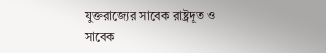যুক্তরাজ্যের সাবেক রাষ্ট্রদূত ও সাবেক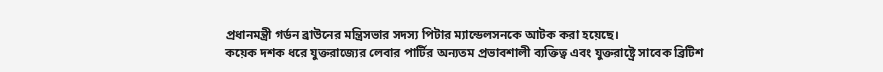প্রধানমন্ত্রী গর্ডন ব্রাউনের মন্ত্রিসভার সদস্য পিটার ম্যান্ডেলসনকে আটক করা হয়েছে।
কয়েক দশক ধরে যুক্তরাজ্যের লেবার পার্টির অন্যতম প্রভাবশালী ব্যক্তিত্ব এবং যুক্তরাষ্ট্রে সাবেক ব্রিটিশ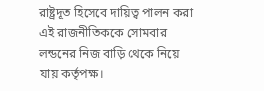রাষ্ট্রদূত হিসেবে দায়িত্ব পালন করা এই রাজনীতিককে সোমবার লন্ডনের নিজ বাড়ি থেকে নিয়ে যায় কর্তৃপক্ষ।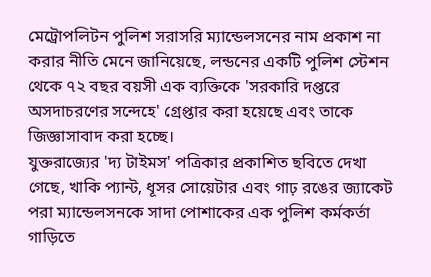মেট্রোপলিটন পুলিশ সরাসরি ম্যান্ডেলসনের নাম প্রকাশ না করার নীতি মেনে জানিয়েছে, লন্ডনের একটি পুলিশ স্টেশন থেকে ৭২ বছর বয়সী এক ব্যক্তিকে 'সরকারি দপ্তরে অসদাচরণের সন্দেহে' গ্রেপ্তার করা হয়েছে এবং তাকে জিজ্ঞাসাবাদ করা হচ্ছে।
যুক্তরাজ্যের 'দ্য টাইমস' পত্রিকার প্রকাশিত ছবিতে দেখা গেছে, খাকি প্যান্ট, ধূসর সোয়েটার এবং গাঢ় রঙের জ্যাকেট পরা ম্যান্ডেলসনকে সাদা পোশাকের এক পুলিশ কর্মকর্তা গাড়িতে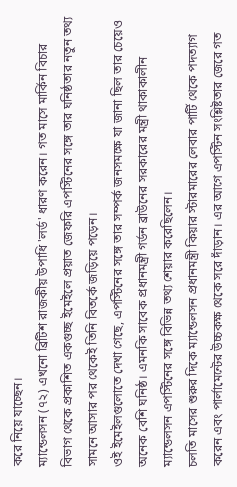করে নিয়ে যাচ্ছেন।
ম্যান্ডেলসন (৭২) এখনো ব্রিটিশ রাজকীয় উপাধি 'লর্ড' ধারণ করেন। গত মাসে মার্কিন বিচার বিভাগ থেকে প্রকাশিত একগুচ্ছ ইমেইলে প্রয়াত জেফরি এপস্টিনের সঙ্গে তার ঘনিষ্ঠতার নতুন তথ্য সামনে আসার পর থেকেই তিনি বিতর্কে জড়িয়ে পড়েন।
ওই ইমেইলগুলোতে দেখা গেছে, এপস্টিনের সঙ্গে তার সম্পর্ক জনসমক্ষে যা জানা ছিল তার চেয়েও অনেক বেশি ঘনিষ্ঠ। এমনকি সাবেক প্রধানমন্ত্রী গর্ডন ব্রাউনের সরকারের মন্ত্রী থাকাকালীন ম্যান্ডেলসন এপস্টিনের সঙ্গে বিভিন্ন তথ্য শেয়ার করেছিলেন।
চলতি মাসের শুরুর দিকে ম্যান্ডেলসন প্রধানমন্ত্রী কিয়ার স্টারমারের লেবার পার্টি থেকে পদত্যাগ করেন এবং পার্লামেন্টের উচ্চকক্ষ থেকে সরে দাঁড়ান। এর আগে এপস্টিন সংশ্লিষ্টতার জেরে গত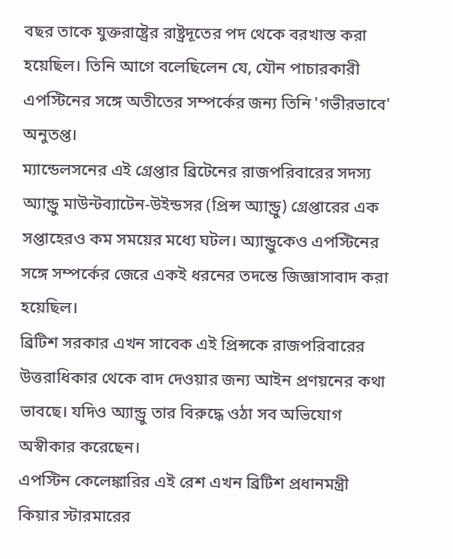বছর তাকে যুক্তরাষ্ট্রের রাষ্ট্রদূতের পদ থেকে বরখাস্ত করা হয়েছিল। তিনি আগে বলেছিলেন যে, যৌন পাচারকারী এপস্টিনের সঙ্গে অতীতের সম্পর্কের জন্য তিনি 'গভীরভাবে' অনুতপ্ত।
ম্যান্ডেলসনের এই গ্রেপ্তার ব্রিটেনের রাজপরিবারের সদস্য অ্যান্ড্রু মাউন্টব্যাটেন-উইন্ডসর (প্রিন্স অ্যান্ড্রু) গ্রেপ্তারের এক সপ্তাহেরও কম সময়ের মধ্যে ঘটল। অ্যান্ড্রুকেও এপস্টিনের সঙ্গে সম্পর্কের জেরে একই ধরনের তদন্তে জিজ্ঞাসাবাদ করা হয়েছিল।
ব্রিটিশ সরকার এখন সাবেক এই প্রিন্সকে রাজপরিবারের উত্তরাধিকার থেকে বাদ দেওয়ার জন্য আইন প্রণয়নের কথা ভাবছে। যদিও অ্যান্ড্রু তার বিরুদ্ধে ওঠা সব অভিযোগ অস্বীকার করেছেন।
এপস্টিন কেলেঙ্কারির এই রেশ এখন ব্রিটিশ প্রধানমন্ত্রী কিয়ার স্টারমারের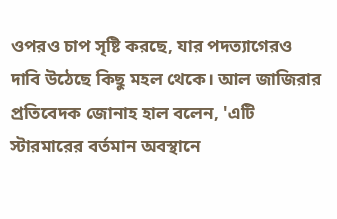ওপরও চাপ সৃষ্টি করছে, যার পদত্যাগেরও দাবি উঠেছে কিছু মহল থেকে। আল জাজিরার প্রতিবেদক জোনাহ হাল বলেন, 'এটি স্টারমারের বর্তমান অবস্থানে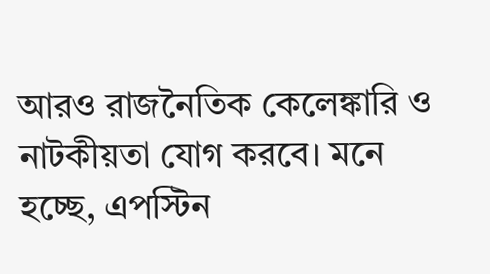আরও রাজনৈতিক কেলেঙ্কারি ও নাটকীয়তা যোগ করবে। মনে হচ্ছে, এপস্টিন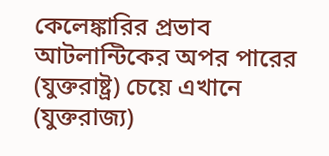কেলেঙ্কারির প্রভাব আটলান্টিকের অপর পারের (যুক্তরাষ্ট্র) চেয়ে এখানে (যুক্তরাজ্য)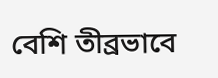বেশি তীব্রভাবে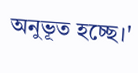অনুভূত হচ্ছে।'